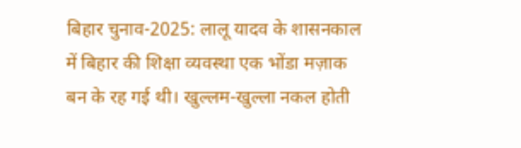बिहार चुनाव-2025: लालू यादव के शासनकाल में बिहार की शिक्षा व्यवस्था एक भोंडा मज़ाक बन के रह गई थी। खुल्लम-खुल्ला नकल होती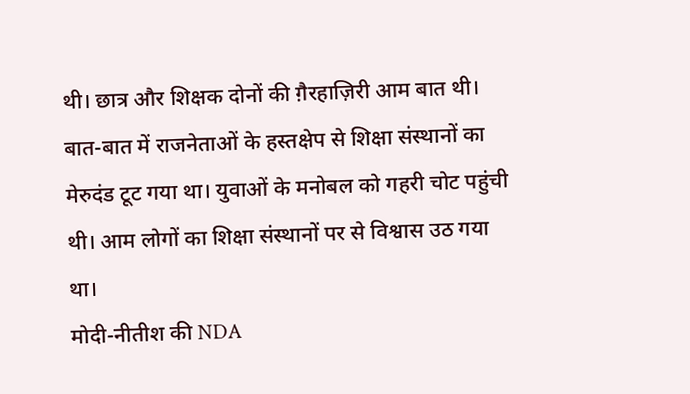थी। छात्र और शिक्षक दोनों की ग़ैरहाज़िरी आम बात थी। बात-बात में राजनेताओं के हस्तक्षेप से शिक्षा संस्थानों का मेरुदंड टूट गया था। युवाओं के मनोबल को गहरी चोट पहुंची थी। आम लोगों का शिक्षा संस्थानों पर से विश्वास उठ गया था।
मोदी-नीतीश की NDA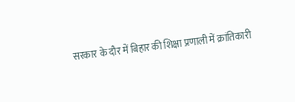सरकार के दौर में बिहार की शिक्षा प्रणाली में क्रांतिकारी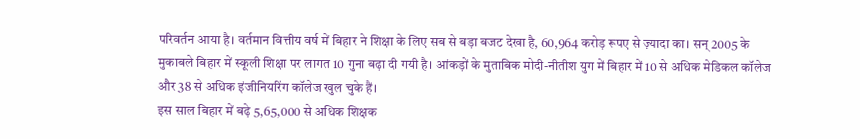परिवर्तन आया है। वर्तमान वित्तीय वर्ष में बिहार ने शिक्षा के लिए सब से बड़ा बजट देखा है, 60,964 करोड़ रूपए से ज़्यादा का। सन् 2005 के मुकाबले बिहार में स्कूली शिक्षा पर लागत 10 गुना बढ़ा दी गयी है। आंकड़ों के मुताबिक मोदी-नीतीश युग में बिहार में 10 से अधिक मेडिकल कॉलेज और 38 से अधिक इंजीनियरिंग कॉलेज खुल चुके हैं।
इस साल बिहार में बढ़े 5,65,000 से अधिक शिक्षक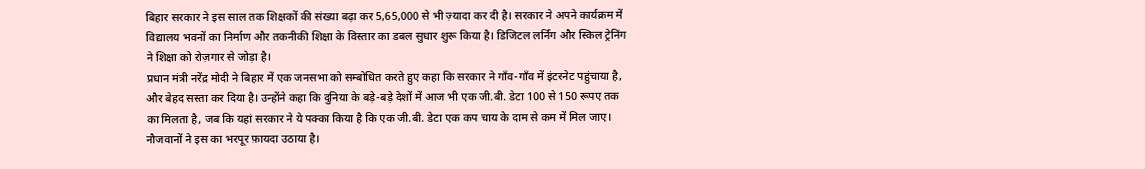बिहार सरकार ने इस साल तक शिक्षकों की संख्या बढ़ा कर 5,65,000 से भी ज़्यादा कर दी है। सरकार ने अपने कार्यक्रम में विद्यालय भवनों का निर्माण और तकनीकी शिक्षा के विस्तार का डबल सुधार शुरू किया है। डिजिटल लर्निंग और स्किल ट्रेनिंग ने शिक्षा को रोज़गार से जोड़ा है।
प्रधान मंत्री नरेंद्र मोदी ने बिहार में एक जनसभा को सम्बोधित करते हुए कहा कि सरकार ने गाँव-गाँव में इंटरनेट पहुंचाया है, और बेहद सस्ता कर दिया है। उन्होंने कहा कि दुनिया के बड़े-बड़े देशों में आज भी एक जी.बी. डेटा 100 से 150 रूपए तक का मिलता है, जब कि यहां सरकार ने ये पक्का किया है कि एक जी.बी. डेटा एक कप चाय के दाम से कम में मिल जाए। नौजवानों ने इस का भरपूर फ़ायदा उठाया है।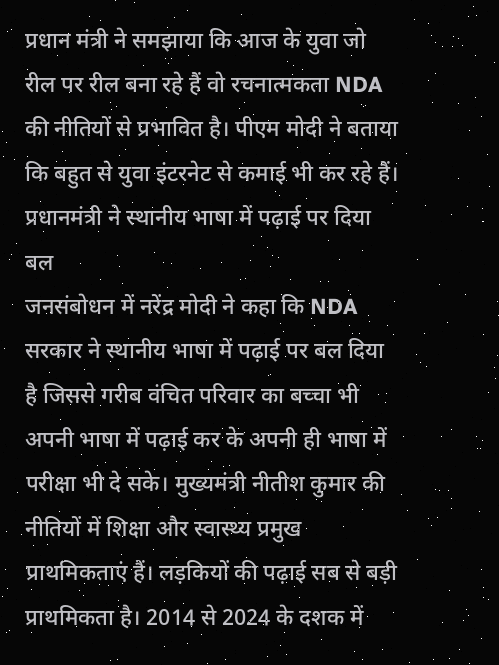प्रधान मंत्री ने समझाया कि आज के युवा जो रील पर रील बना रहे हैं वो रचनात्मकता NDA की नीतियों से प्रभावित है। पीएम मोदी ने बताया कि बहुत से युवा इंटरनेट से कमाई भी कर रहे हैं।
प्रधानमंत्री ने स्थानीय भाषा में पढ़ाई पर दिया बल
जनसंबोधन में नरेंद्र मोदी ने कहा कि NDA सरकार ने स्थानीय भाषा में पढ़ाई पर बल दिया है जिससे गरीब वंचित परिवार का बच्चा भी अपनी भाषा में पढ़ाई कर के अपनी ही भाषा में परीक्षा भी दे सके। मुख्यमंत्री नीतीश कुमार की नीतियों में शिक्षा और स्वास्थ्य प्रमुख प्राथमिकताएं हैं। लड़कियों की पढ़ाई सब से बड़ी प्राथमिकता है। 2014 से 2024 के दशक में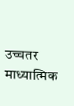उच्चतर माध्यात्मिक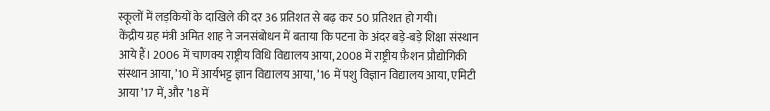स्कूलों में लड़कियों के दाखिले की दर 36 प्रतिशत से बढ़ कर 50 प्रतिशत हो गयी।
केंद्रीय ग्रह मंत्री अमित शाह ने जनसंबोधन में बताया कि पटना के अंदर बड़े-बड़े शिक्षा संस्थान आये हैं। 2006 में चाणक्य राष्ट्रीय विधि विद्यालय आया, 2008 में राष्ट्रीय फ़ैशन प्रौद्योगिकी संस्थान आया, ’10 में आर्यभट्ट ज्ञान विद्यालय आया, ’16 में पशु विज्ञान विद्यालय आया, एमिटी आया ’17 में, और ’18 में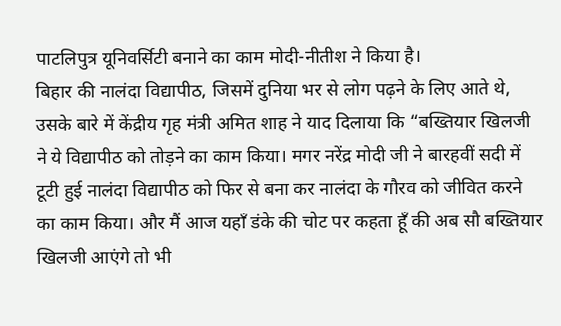पाटलिपुत्र यूनिवर्सिटी बनाने का काम मोदी-नीतीश ने किया है।
बिहार की नालंदा विद्यापीठ, जिसमें दुनिया भर से लोग पढ़ने के लिए आते थे, उसके बारे में केंद्रीय गृह मंत्री अमित शाह ने याद दिलाया कि “बख्तियार खिलजी ने ये विद्यापीठ को तोड़ने का काम किया। मगर नरेंद्र मोदी जी ने बारहवीं सदी में टूटी हुई नालंदा विद्यापीठ को फिर से बना कर नालंदा के गौरव को जीवित करने का काम किया। और मैं आज यहाँ डंके की चोट पर कहता हूँ की अब सौ बख्तियार खिलजी आएंगे तो भी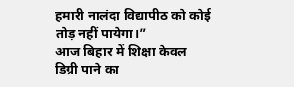हमारी नालंदा विद्यापीठ को कोई तोड़ नहीं पायेगा।”
आज बिहार में शिक्षा केवल डिग्री पाने का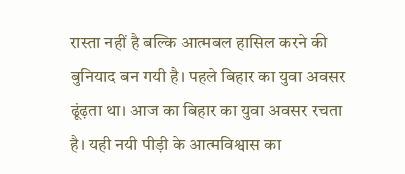रास्ता नहीं है बल्कि आत्मबल हासिल करने की बुनियाद बन गयी है। पहले बिहार का युवा अवसर ढूंढ़ता था। आज का बिहार का युवा अवसर रचता है। यही नयी पीड़ी के आत्मविश्वास का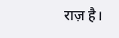राज़ है।